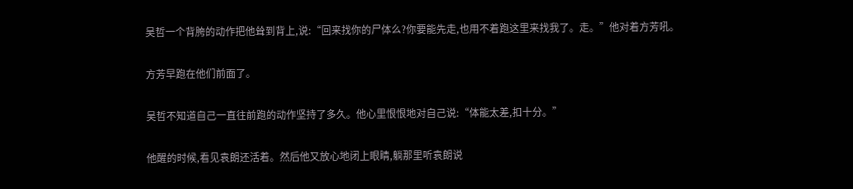吴哲一个背胯的动作把他耸到背上,说:“回来找你的尸体么?你要能先走,也用不着跑这里来找我了。走。”他对着方芳吼。

方芳早跑在他们前面了。

吴哲不知道自己一直往前跑的动作坚持了多久。他心里恨恨地对自己说:“体能太差,扣十分。”

他醒的时候,看见袁朗还活着。然后他又放心地闭上眼睛,躺那里听袁朗说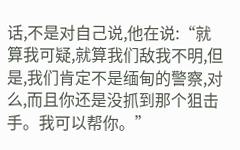话,不是对自己说,他在说:“就算我可疑,就算我们敌我不明,但是,我们肯定不是缅甸的警察,对么,而且你还是没抓到那个狙击手。我可以帮你。”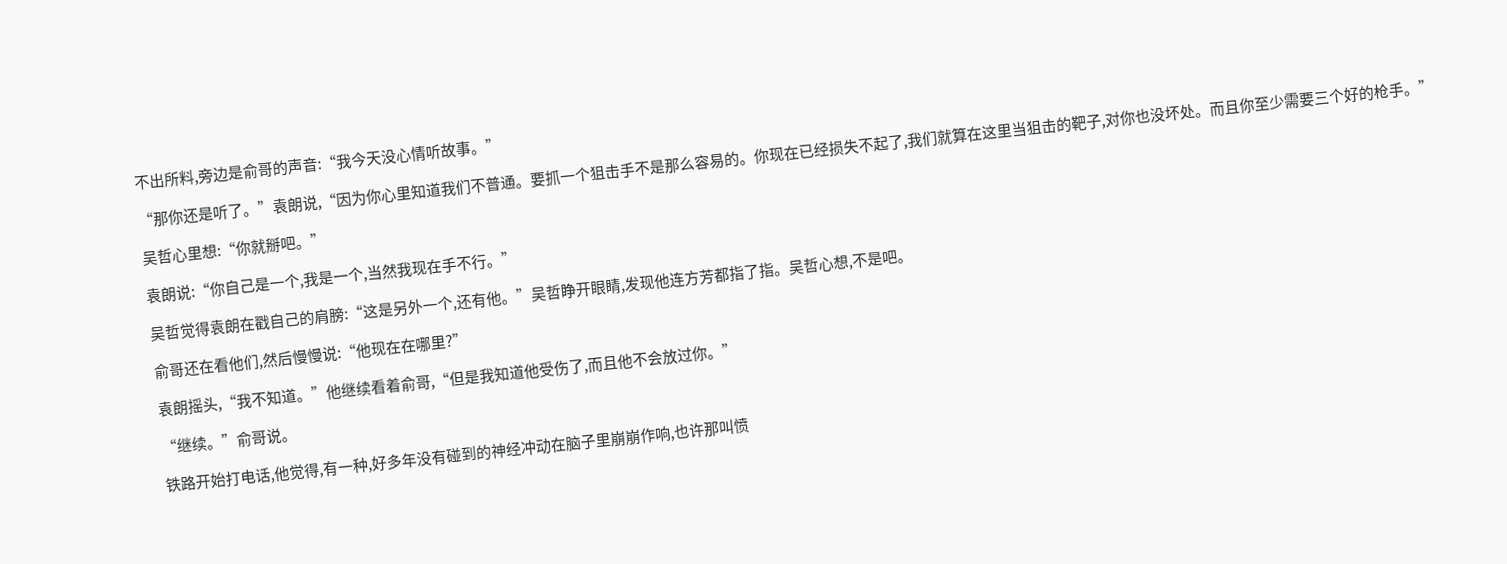不出所料,旁边是俞哥的声音:“我今天没心情听故事。”

“那你还是听了。”袁朗说,“因为你心里知道我们不普通。要抓一个狙击手不是那么容易的。你现在已经损失不起了,我们就算在这里当狙击的靶子,对你也没坏处。而且你至少需要三个好的枪手。”

吴哲心里想:“你就掰吧。”

袁朗说:“你自己是一个,我是一个,当然我现在手不行。”

吴哲觉得袁朗在戳自己的肩膀:“这是另外一个,还有他。”吴哲睁开眼睛,发现他连方芳都指了指。吴哲心想,不是吧。

俞哥还在看他们,然后慢慢说:“他现在在哪里?”

袁朗摇头,“我不知道。”他继续看着俞哥,“但是我知道他受伤了,而且他不会放过你。”

“继续。”俞哥说。

铁路开始打电话,他觉得,有一种,好多年没有碰到的神经冲动在脑子里崩崩作响,也许那叫愤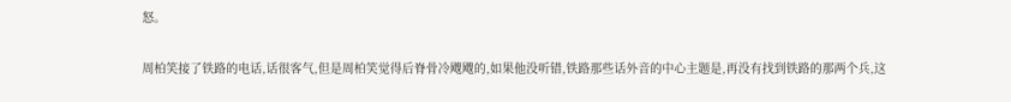怒。

周柏笑接了铁路的电话,话很客气,但是周柏笑觉得后脊骨冷飕飕的,如果他没听错,铁路那些话外音的中心主题是,再没有找到铁路的那两个兵,这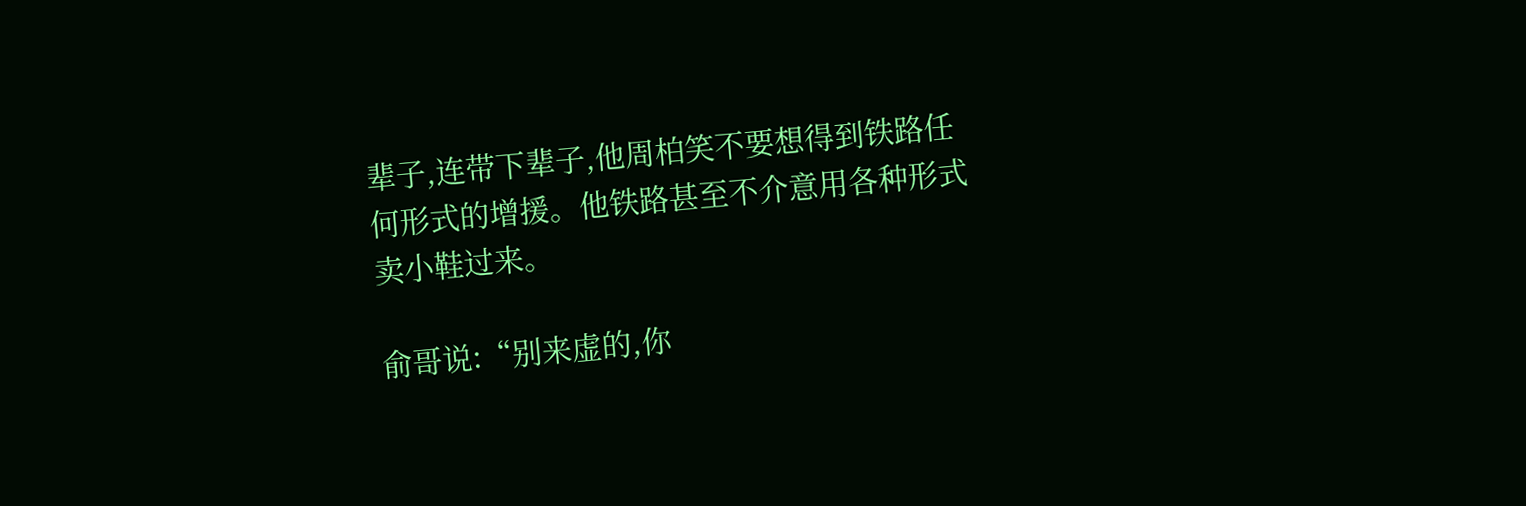辈子,连带下辈子,他周柏笑不要想得到铁路任何形式的增援。他铁路甚至不介意用各种形式卖小鞋过来。

俞哥说:“别来虚的,你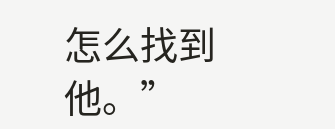怎么找到他。”